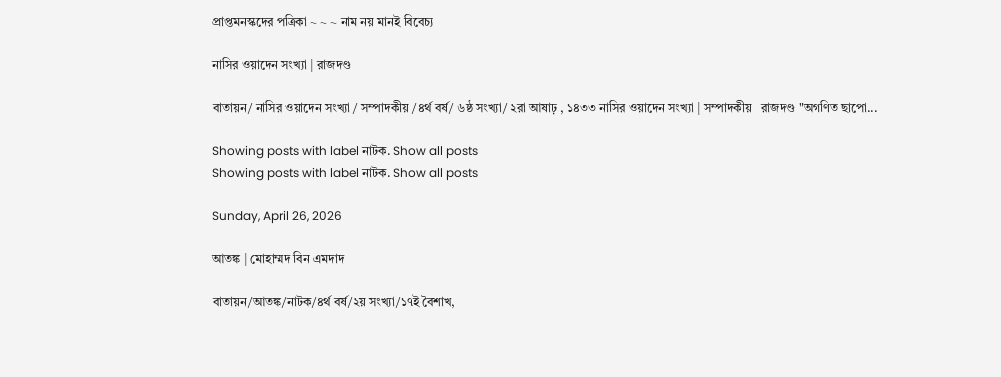প্রাপ্তমনস্কদের পত্রিকা ~ ~ ~ নাম নয় মানই বিবেচ্য

নাসির ওয়াদেন সংখ্যা | রাজদণ্ড

বাতায়ন/ নাসির ওয়াদেন সংখ্যা / সম্পাদকীয় /৪র্থ বর্ষ/ ৬ষ্ঠ সংখ্যা/ ২রা আষাঢ় , ১৪৩৩ নাসির ওয়াদেন সংখ্যা | সম্পাদকীয়   রাজদণ্ড "অগণিত ছাপো...

Showing posts with label নাটক. Show all posts
Showing posts with label নাটক. Show all posts

Sunday, April 26, 2026

আতঙ্ক | মোহাম্মদ বিন এমদাদ

বাতায়ন/আতঙ্ক/নাটক/৪র্থ বর্ষ/২য় সংখ্যা/১৭ই বৈশাখ,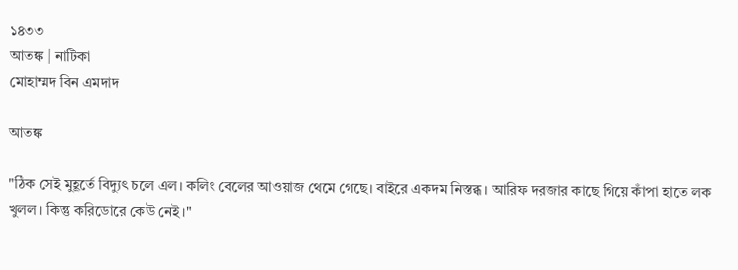১৪৩৩
আতঙ্ক | নাটিকা
মোহাম্মদ বিন এমদাদ

আতঙ্ক

"ঠিক সেই মুহূর্তে বিদ্যুৎ চলে এল। কলিং বেলের আওয়াজ থেমে গেছে। বাইরে একদম নিস্তব্ধ। আরিফ দরজার কাছে গিয়ে কাঁপা হাতে লক খুলল। কিন্তু করিডোরে কেউ নেই।"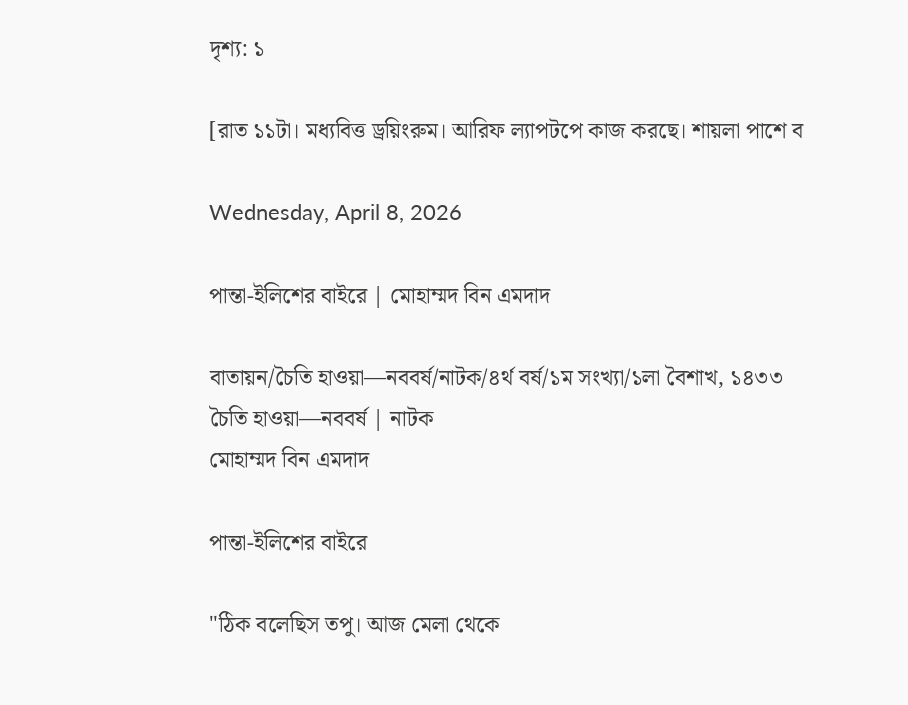দৃশ্য: ১

[রাত ১১টা। মধ্যবিত্ত ড্রয়িংরুম। আরিফ ল্যাপটপে কাজ করছে। শায়লা পাশে ব

Wednesday, April 8, 2026

পান্তা-ইলিশের বাইরে | মোহাম্মদ বিন এমদাদ

বাতায়ন/চৈতি হাওয়া—নববর্ষ/নাটক/৪র্থ বর্ষ/১ম সংখ্যা/১লা বৈশাখ, ১৪৩৩
চৈতি হাওয়া—নববর্ষ | নাটক
মোহাম্মদ বিন এমদাদ

পান্তা-ইলিশের বাইরে

"ঠিক বলেছিস তপু। আজ মেলা থেকে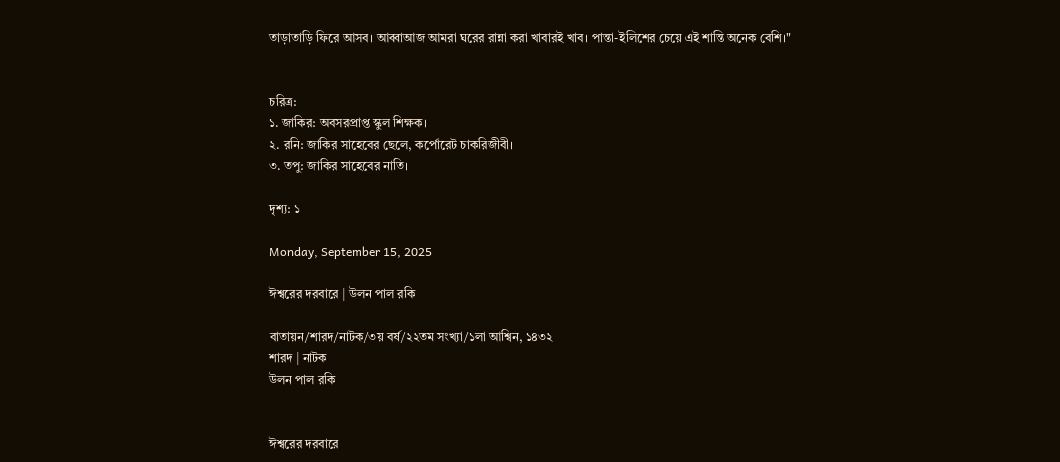তাড়াতাড়ি ফিরে আসব। আব্বাআজ আমরা ঘরের রান্না করা খাবারই খাব। পান্তা-ইলিশের চেয়ে এই শান্তি অনেক বেশি।"


চরিত্র:
১. জাকির: অবসরপ্রাপ্ত স্কুল শিক্ষক।
২. রনি: জাকির সাহেবের ছেলে, কর্পোরেট চাকরিজীবী।
৩. তপু: জাকির সাহেবের নাতি।

দৃশ্য: ১

Monday, September 15, 2025

ঈশ্বরের দরবারে | উলন পাল রকি

বাতায়ন/শারদ/নাটক/৩য় বর্ষ/২২তম সংখ্যা/১লা আশ্বিন, ১৪৩২
শারদ | নাটক
উলন পাল রকি


ঈশ্বরের দরবারে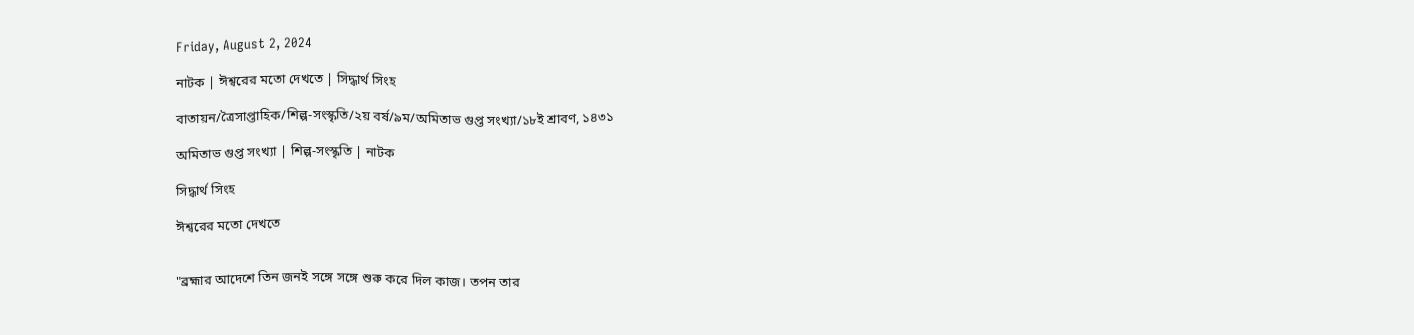Friday, August 2, 2024

নাটক | ঈশ্বরের মতো দেখতে | সিদ্ধার্থ সিংহ

বাতায়ন/ত্রৈসাপ্তাহিক/শিল্প-সংস্কৃতি/২য় বর্ষ/৯ম/অমিতাভ গুপ্ত সংখ্যা/১৮ই শ্রাবণ, ১৪৩১

অমিতাভ গুপ্ত সংখ্যা | শিল্প-সংস্কৃতি | নাটক

সিদ্ধার্থ সিংহ

ঈশ্বরের মতো দেখতে


"ব্রহ্মার আদেশে তিন জনই সঙ্গে সঙ্গে শুরু করে দিল কাজ। তপন তার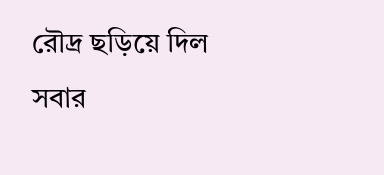রৌদ্র ছড়িয়ে দিল সবার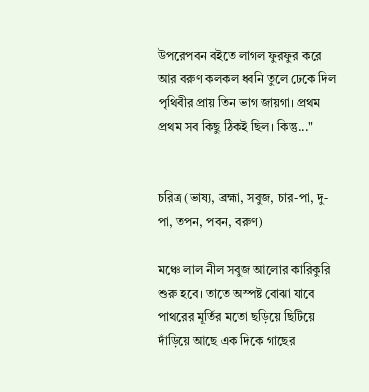উপরেপবন বইতে লাগল ফুরফুর করে আর বরুণ কলকল ধ্বনি তুলে ঢেকে দিল পৃথিবীর প্রায় তিন ভাগ জায়গা। প্রথম প্রথম সব কিছু ঠিকই ছিল। কিন্তু..."


চরিত্র (ভাষ্য, ব্রহ্মা, সবুজ, চার-পা, দু-পা, তপন, পবন, বরুণ)

মঞ্চে লাল নীল সবুজ আলোর কারিকুরি শুরু হবে। তাতে অস্পষ্ট বোঝা যাবে পাথরের মূর্তির মতো ছড়িয়ে ছিটিয়ে দাঁড়িয়ে আছে এক দিকে গাছের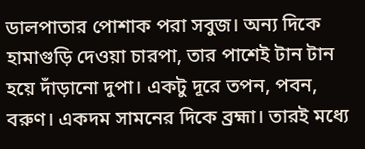ডালপাতার পোশাক পরা সবুজ। অন্য দিকে হামাগুড়ি দেওয়া চারপা, তার পাশেই টান টান হয়ে দাঁড়ানো দুপা। একটু দূরে তপন, পবন, বরুণ। একদম সামনের দিকে ব্রহ্মা। তারই মধ্যে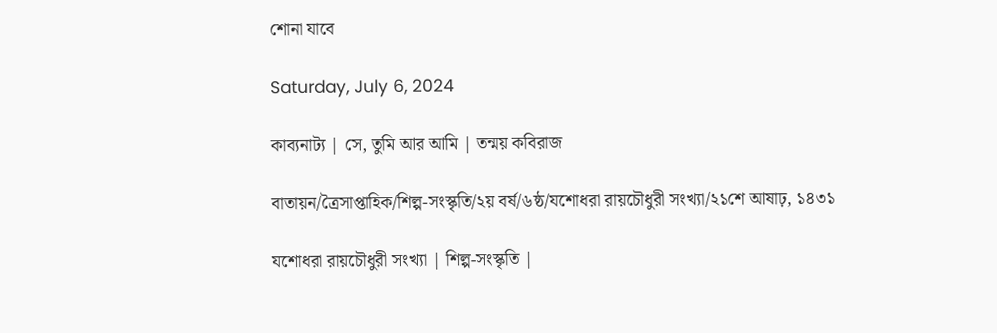শোনা যাবে

Saturday, July 6, 2024

কাব্যনাট্য | সে, তুমি আর আমি | তন্ময় কবিরাজ

বাতায়ন/ত্রৈসাপ্তাহিক/শিল্প-সংস্কৃতি/২য় বর্ষ/৬ষ্ঠ/যশোধরা রায়চৌধুরী সংখ্যা/২১শে আষাঢ়, ১৪৩১

যশোধরা রায়চৌধুরী সংখ্যা | শিল্প-সংস্কৃতি |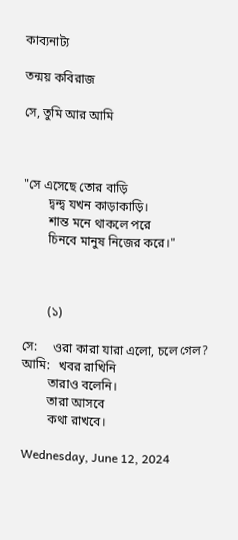কাব্যনাট্য

তন্ময় কবিরাজ

সে, তুমি আর আমি



"সে এসেছে তোর বাড়ি
        দ্বন্দ্ব যখন কাড়াকাড়ি।
        শান্ত মনে থাকলে পরে
        চিনবে মানুষ নিজের করে।"



        (১)

সে:     ওরা কারা যারা এলো, চলে গেল?
আমি:   খবর রাখিনি
        তারাও বলেনি।
        তারা আসবে
        কথা রাখবে।

Wednesday, June 12, 2024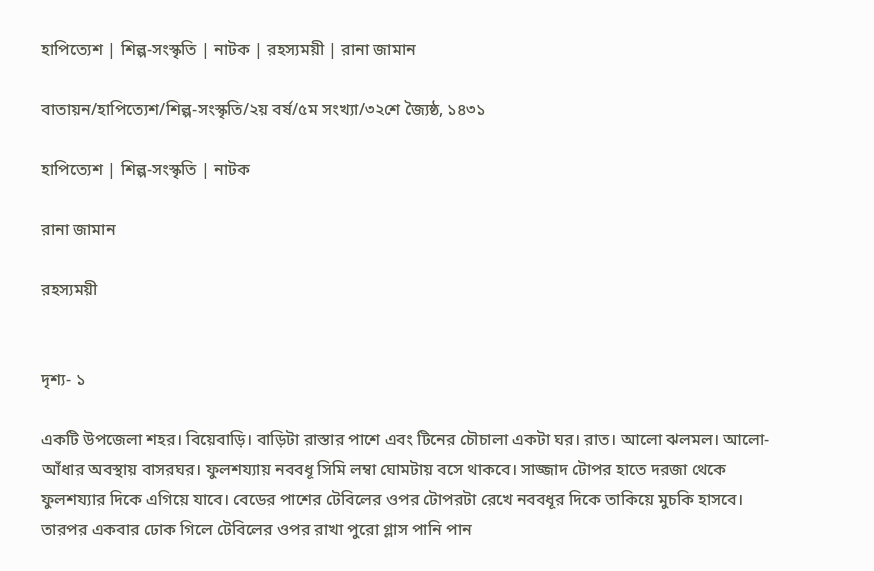হাপিত্যেশ | শিল্প-সংস্কৃতি | নাটক | রহস্যময়ী | রানা জামান

বাতায়ন/হাপিত্যেশ/শিল্প-সংস্কৃতি/২য় বর্ষ/৫ম সংখ্যা/৩২শে জ্যৈষ্ঠ, ১৪৩১

হাপিত্যেশ | শিল্প-সংস্কৃতি | নাটক

রানা জামান

রহস্যময়ী


দৃশ্য- ১

একটি উপজেলা শহর। বিয়েবাড়ি। বাড়িটা রাস্তার পাশে এবং টিনের চৌচালা একটা ঘর। রাত। আলো ঝলমল। আলো-আঁধার অবস্থায় বাসরঘর। ফুলশয্যায় নববধূ সিমি লম্বা ঘোমটায় বসে থাকবে। সাজ্জাদ টোপর হাতে দরজা থেকে ফুলশয্যার দিকে এগিয়ে যাবে। বেডের পাশের টেবিলের ওপর টোপরটা রেখে নববধূর দিকে তাকিয়ে মুচকি হাসবে। তারপর একবার ঢোক গিলে টেবিলের ওপর রাখা পুরো গ্লাস পানি পান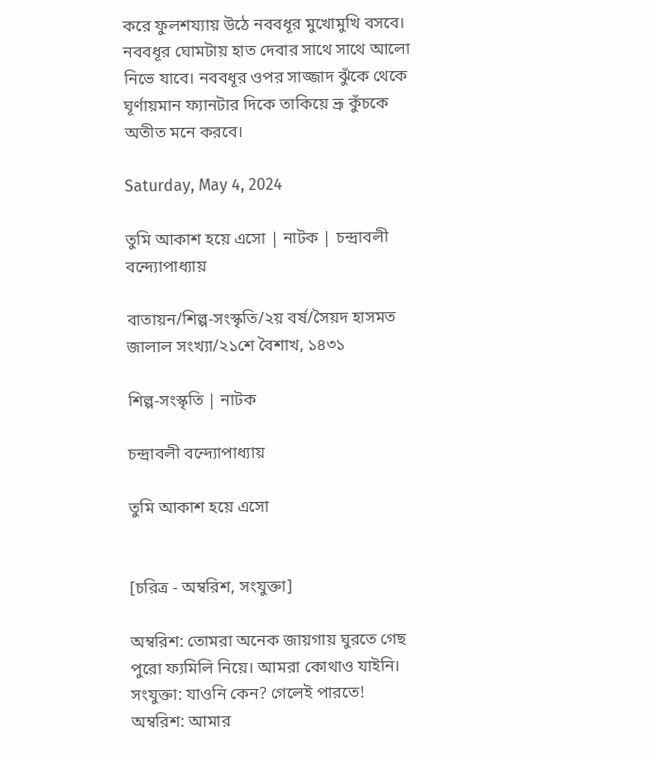করে ফুলশয্যায় উঠে নববধূর মুখোমুখি বসবে। নববধূর ঘোমটায় হাত দেবার সাথে সাথে আলো নিভে যাবে। নববধূর ওপর সাজ্জাদ ঝুঁকে থেকে ঘূর্ণায়মান ফ্যানটার দিকে তাকিয়ে ভ্রূ কুঁচকে অতীত মনে করবে।

Saturday, May 4, 2024

তুমি আকাশ হয়ে এসো | নাটক | চন্দ্রাবলী বন্দ্যোপাধ্যায়

বাতায়ন/শিল্প-সংস্কৃতি/২য় বর্ষ/সৈয়দ হাসমত জালাল সংখ্যা/২১শে বৈশাখ, ১৪৩১

শিল্প-সংস্কৃতি | নাটক

চন্দ্রাবলী বন্দ্যোপাধ্যায়

তুমি আকাশ হয়ে এসো


[চরিত্র - অম্বরিশ, সংযুক্তা]

অম্বরিশ: তোমরা অনেক জায়গায় ঘুরতে গেছ পুরো ফ্যমিলি নিয়ে। আমরা কোথাও যাইনি।
সংযুক্তা: যাওনি কেন? গেলেই পারতে!
অম্বরিশ: আমার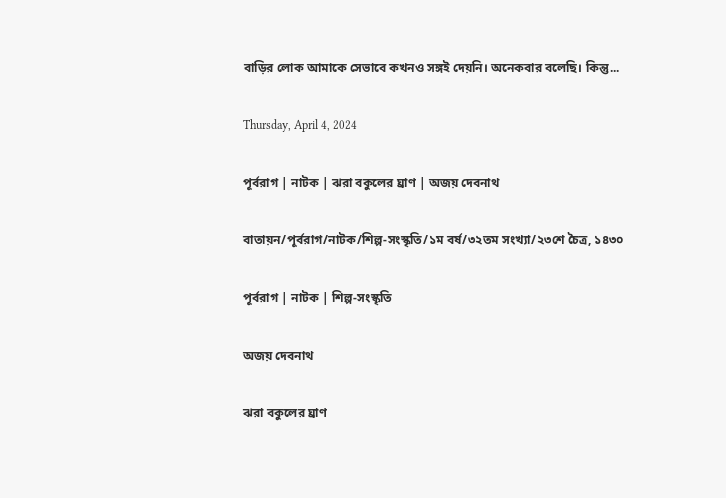বাড়ির লোক আমাকে সেভাবে কখনও সঙ্গই দেয়নি। অনেকবার বলেছি। কিন্তু...

Thursday, April 4, 2024

পূর্বরাগ | নাটক | ঝরা বকুলের ঘ্রাণ | অজয় দেবনাথ

বাতায়ন/পূর্বরাগ/নাটক/শিল্প-সংস্কৃতি/১ম বর্ষ/৩২তম সংখ্যা/২৩শে চৈত্র, ১৪৩০

পূর্বরাগ | নাটক | শিল্প-সংস্কৃতি

অজয় দেবনাথ

ঝরা বকুলের ঘ্রাণ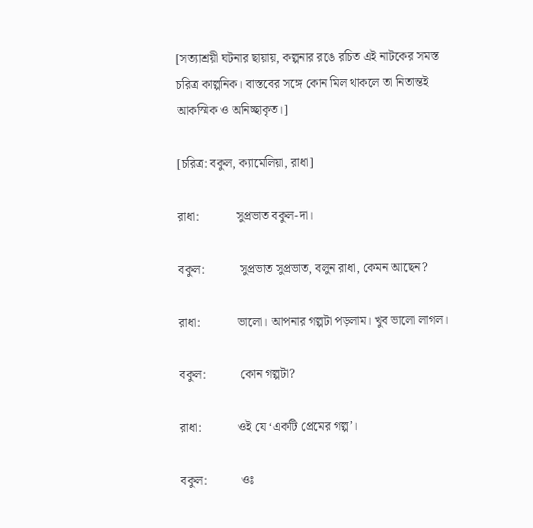[সত্যাশ্রয়ী ঘটনার ছায়ায়, কল্পনার রঙে রচিত এই নাটকের সমস্ত চরিত্র কাল্পনিক। বাস্তবের সঙ্গে কোন মিল থাকলে তা নিতান্তই আকস্মিক ও অনিচ্ছাকৃত।]

[চরিত্র: বকুল, ক্যামেলিয়া, রাধা]

রাধা:            সুপ্রভাত বকুল-দা।

বকুল:           সুপ্রভাত সুপ্রভাত, বলুন রাধা, কেমন আছেন?

রাধা:            ভালো। আপনার গল্পটা পড়লাম। খুব ভালো লাগল।

বকুল:           কোন গল্পটা?

রাধা:            ওই যে ‘একটি প্রেমের গল্প’।

বকুল:           ওঃ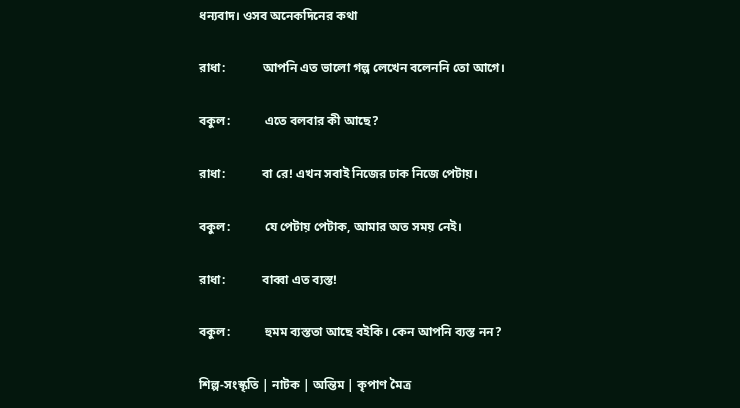ধন্যবাদ। ওসব অনেকদিনের কথা

রাধা:            আপনি এত ভালো গল্প লেখেন বলেননি তো আগে।

বকুল:           এতে বলবার কী আছে?

রাধা:            বা রে! এখন সবাই নিজের ঢাক নিজে পেটায়।

বকুল:           যে পেটায় পেটাক, আমার অত সময় নেই।

রাধা:            বাব্বা এত ব্যস্ত!

বকুল:           হুমম ব্যস্ততা আছে বইকি। কেন আপনি ব্যস্ত নন?

শিল্প-সংস্কৃতি | নাটক | অন্তিম | কৃপাণ মৈত্র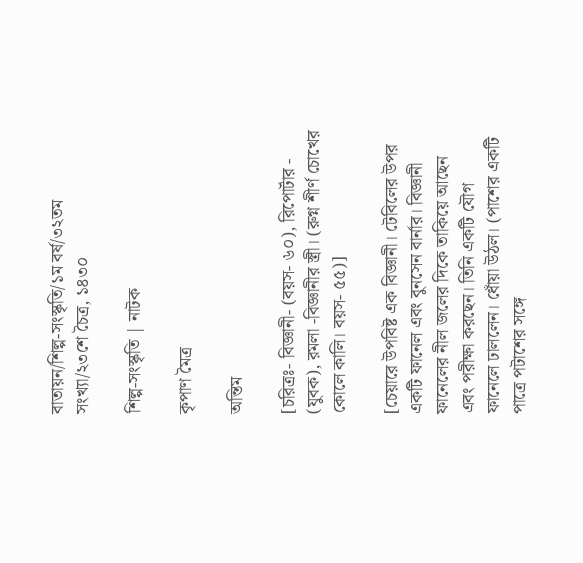বাতায়ন/শিল্প-সংস্কৃতি/১ম বর্ষ/৩২তম সংখ্যা/২৩শে চৈত্র, ১৪৩০

শিল্প-সংস্কৃতি | নাটক

কৃপাণ মৈত্র

অন্তিম

[চরিত্রঃ- বিজ্ঞানী- (বয়স- ৬০), রিপোর্টার - (যুবক), রমলা -বিজ্ঞানীর স্ত্রী। (রুগ্ন শীর্ণ চোখের কোলে কালি। বয়স- ৫৫)]

[চেয়ারে উপবিষ্ট এক বিজ্ঞানী। টেবিলের উপর একটি ফানেল এবং বুনসেন বার্নার। বিজ্ঞানী ফানেলের নীল জলের দিকে তাকিয়ে আছেন এবং পরীক্ষা করছেন। তিনি একটি যৌগ ফানেলে ঢাললেন। ধোঁয়া উঠল। (পাশের একটি পাত্রে পটাশের সঙ্গে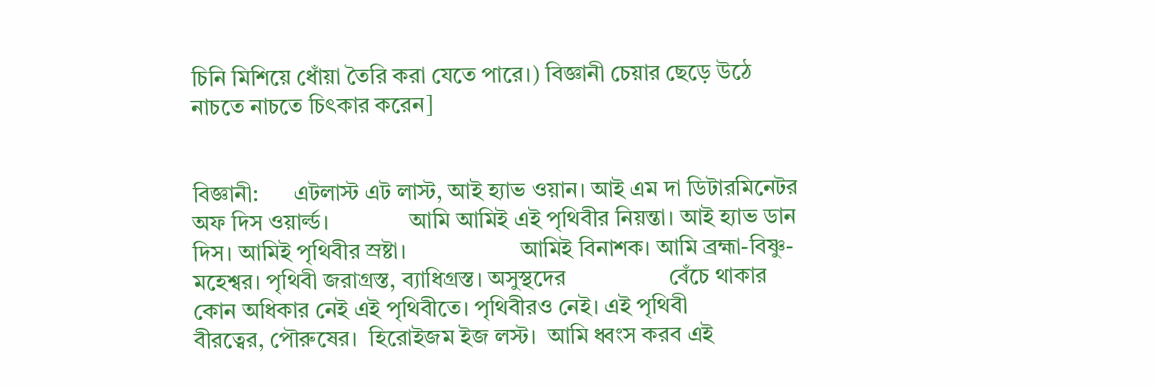চিনি মিশিয়ে ধোঁয়া তৈরি করা যেতে পারে।) বিজ্ঞানী চেয়ার ছেড়ে উঠে নাচতে নাচতে চিৎকার করেন]


বিজ্ঞানী:      এটলাস্ট এট লাস্ট, আই হ্যাভ ওয়ান। আই এম দা ডিটারমিনেটর অফ দিস ওয়ার্ল্ড।              আমি আমিই এই পৃথিবীর নিয়ন্তা। আই হ্যাভ ডান দিস। আমিই পৃথিবীর স্রষ্টা।                    আমিই বিনাশক। আমি ব্রহ্মা-বিষ্ণু-মহেশ্বর। পৃথিবী জরাগ্রস্ত, ব‍্যাধিগ্ৰস্ত। অসুস্থদের                  বেঁচে থাকার কোন অধিকার নেই এই পৃথিবীতে। পৃথিবীরও নেই। এই পৃথিবী                      বীরত্বের, পৌরুষের।  হিরোইজম ইজ লস্ট।  আমি ধ্বংস করব এই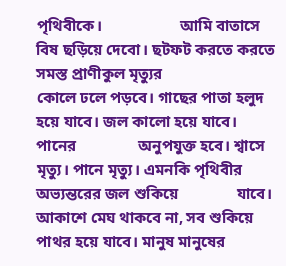পৃথিবীকে।                    আমি বাতাসে বিষ ছড়িয়ে দেবো। ছটফট করতে করতে সমস্ত প্রাণীকুল মৃত্যুর                    কোলে ঢলে পড়বে। গাছের পাতা হলুদ হয়ে যাবে। জল কালো হয়ে যাবে। পানের                অনুপযুক্ত হবে। শ্বাসে মৃত্যু। পানে মৃত্যু। এমনকি পৃথিবীর অভ্যন্তরের জল শুকিয়ে               যাবে। আকাশে মেঘ থাকবে না, সব শুকিয়ে পাথর হয়ে যাবে। মানুষ মানুষের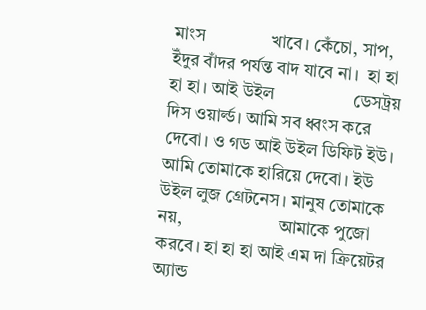মাংস               খাবে। কেঁচো, সাপ, ইঁদুর বাঁদর পর্যন্ত বাদ যাবে না।  হা হা হা হা। আই উইল                  ডেসট্রয় দিস ওয়ার্ল্ড। আমি সব ধ্বংস করে দেবো। ও গড আই উইল ডিফিট ইউ।               আমি তোমাকে হারিয়ে দেবো। ইউ উইল লুজ গ্ৰেটনেস। মানুষ তোমাকে নয়,                      আমাকে পুজো করবে। হা হা হা আই এম দা ক্রিয়েটর অ্যান্ড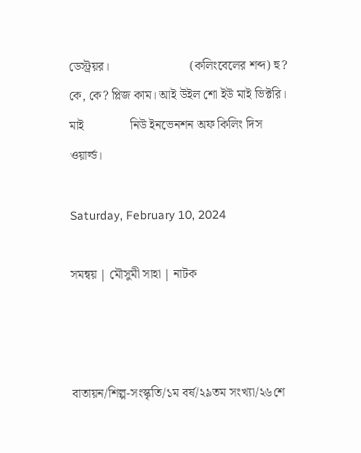ডেস্ট্রয়র।                          (কলিংবেলের শব্দ) হু? কে, কে? প্লিজ কাম। আই উইল শো ইউ মাই ভিক্টরি। মাই               নিউ ইনভেনশন অফ কিলিং দিস ওয়ার্ল্ড।

Saturday, February 10, 2024

সমন্বয় | মৌসুমী সাহা | নাটক



বাতায়ন/শিল্প-সংস্কৃতি/১ম বর্ষ/২৯তম সংখ্যা/২৬শে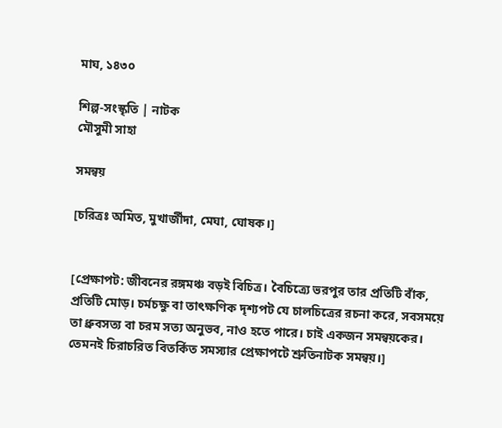মাঘ, ১৪৩০

শিল্প-সংস্কৃতি | নাটক
মৌসুমী সাহা

সমন্বয়

[চরিত্রঃ অমিত, মুখার্জীদা, মেঘা, ঘোষক।]


[প্রেক্ষাপট: জীবনের রঙ্গমঞ্চ বড়ই বিচিত্র। বৈচিত্র্যে ভরপুর তার প্রতিটি বাঁক, প্রতিটি মোড়। চর্মচক্ষু বা তাৎক্ষণিক দৃশ্যপট যে চালচিত্রের রচনা করে, সবসময়ে তা ধ্রুবসত্য বা চরম সত্য অনুভব, নাও হতে পারে। চাই একজন সমন্বয়কের। তেমনই চিরাচরিত বিতর্কিত সমস্যার প্রেক্ষাপটে শ্রুতিনাটক সমন্বয়।]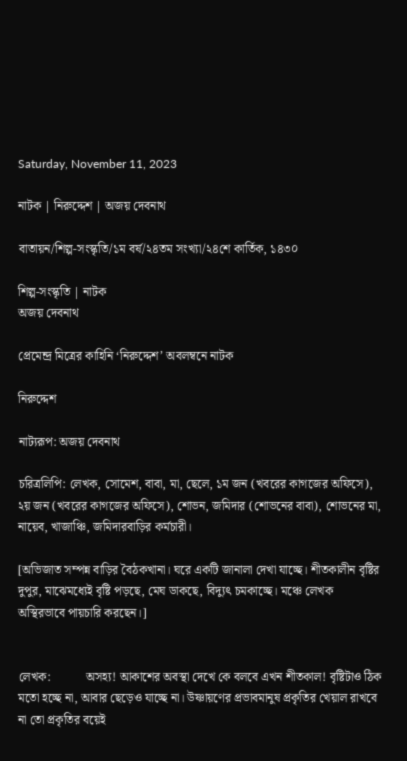Saturday, November 11, 2023

নাটক | নিরুদ্দেশ | অজয় দেবনাথ

বাতায়ন/শিল্প-সংস্কৃতি/১ম বর্ষ/২৪তম সংখ্যা/২৪শে কার্তিক, ১৪৩০

শিল্প-সংস্কৃতি | নাটক
অজয় দেবনাথ

প্রেমেন্দ্র মিত্রের কাহিনি ‘নিরুদ্দেশ’ অবলম্বনে নাটক

নিরুদ্দেশ

নাট্যরূপ: অজয় দেবনাথ

চরিত্রলিপি: লেখক, সোমেশ, বাবা, মা, ছেলে, ১ম জন (খবরের কাগজের অফিসে), ২য় জন (খবরের কাগজের অফিসে), শোভন, জমিদার (শোভনের বাবা), শোভনের মা, নায়েব, খাজাঞ্চি, জমিদারবাড়ির কর্মচারী।

[অভিজাত সম্পন্ন বাড়ির বৈঠকখানা। ঘরে একটি জানালা দেখা যাচ্ছে। শীতকালীন বৃষ্টির দুপুর, মাঝেমধ্যেই বৃষ্টি পড়ছে, মেঘ ডাকছে, বিদ্যুৎ চমকাচ্ছে। মঞ্চে লেখক অস্থিরভাবে পায়চারি করছেন।]


লেখক:           অসহ্য! আকাশের অবস্থা দেখে কে বলবে এখন শীতকাল! বৃষ্টিটাও ঠিক মতো হচ্ছে না, আবার ছেড়েও যাচ্ছে না। উষ্ণায়ণের প্রভাবমানুষ প্রকৃতির খেয়াল রাখবে না তো প্রকৃতির বয়েই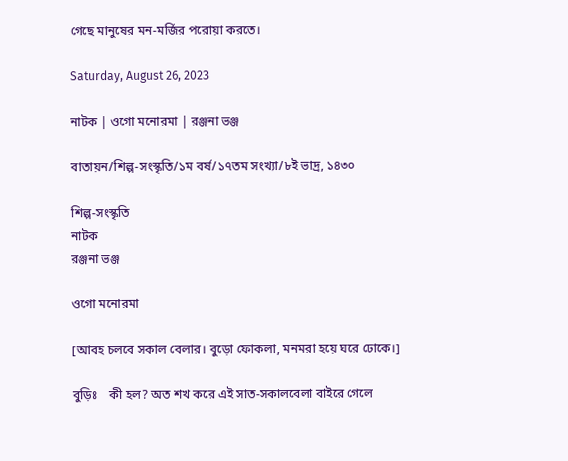গেছে মানুষের মন-মর্জির পরোয়া করতে।

Saturday, August 26, 2023

নাটক | ওগো মনোরমা | রঞ্জনা ভঞ্জ

বাতায়ন/শিল্প-সংস্কৃতি/১ম বর্ষ/১৭তম সংখ্যা/৮ই ভাদ্র, ১৪৩০

শিল্প-সংস্কৃতি
নাটক
রঞ্জনা ভঞ্জ

ওগো মনোরমা

[আবহ চলবে সকাল বেলার। বুড়ো ফোকলা, মনমরা হয়ে ঘরে ঢোকে।]

বুড়িঃ    কী হল? অত শখ করে এই সাত-সকালবেলা বাইরে গেলে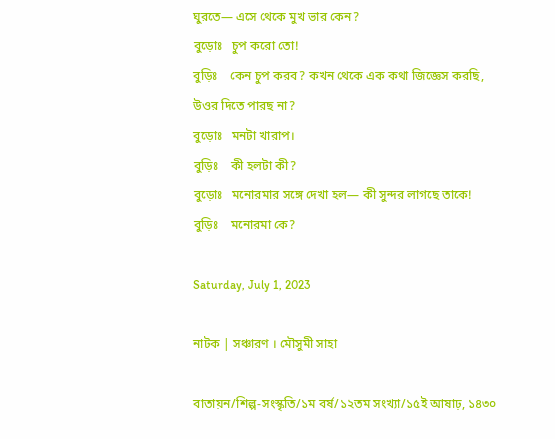ঘুরতে— এসে থেকে মুখ ভার কেন?
বুড়োঃ   চুপ করো তো!
বুড়িঃ    কেন চুপ করব? কখন থেকে এক কথা জিজ্ঞেস করছি, উওর দিতে পারছ না?
বুড়োঃ   মনটা খারাপ।
বুড়িঃ    কী হলটা কী?
বুড়োঃ   মনোরমার সঙ্গে দেখা হল— কী সুন্দর লাগছে তাকে!
বুড়িঃ    মনোরমা কে?

Saturday, July 1, 2023

নাটক | সঞ্চারণ । মৌসুমী সাহা

বাতায়ন/শিল্প-সংস্কৃতি/১ম বর্ষ/১২তম সংখ্যা/১৫ই আষাঢ়, ১৪৩০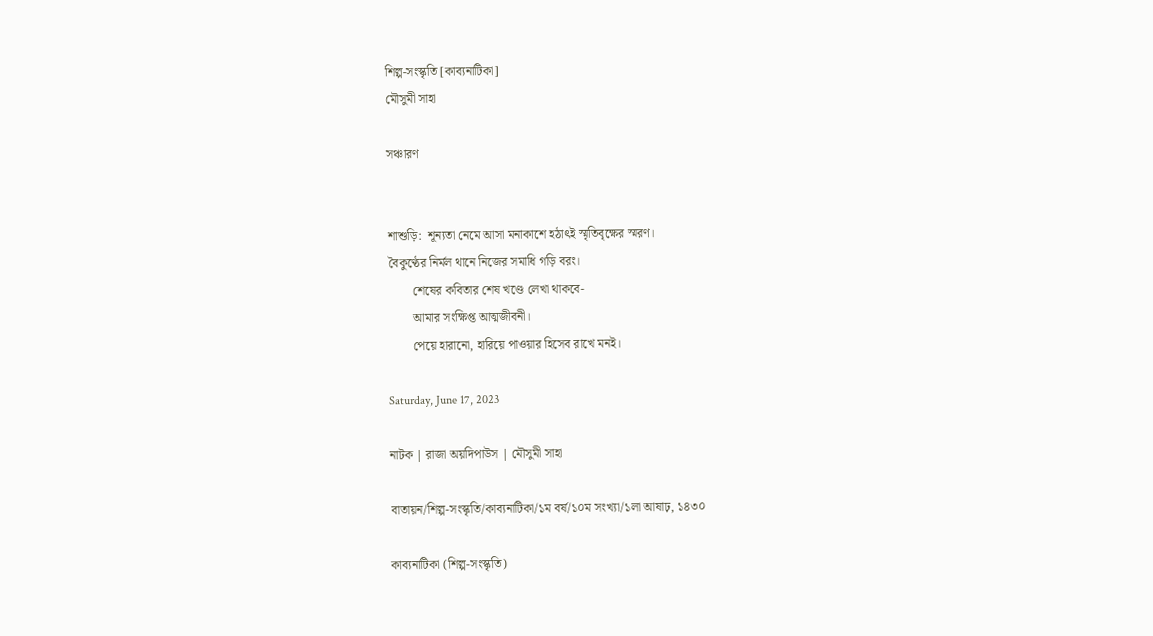শিল্প-সংস্কৃতি [কাব্যনাটিকা]
মৌসুমী সাহা

সঞ্চারণ


শাশুড়ি:  শূন্যতা নেমে আসা মনাকাশে হঠাৎই স্মৃতিবৃক্ষের স্মরণ।
বৈকুণ্ঠের নির্মল থানে নিজের সমাধি গড়ি বরং।
        শেষের কবিতার শেষ খণ্ডে লেখা থাকবে-
        আমার সংক্ষিপ্ত আত্মজীবনী।
        পেয়ে হারানো, হারিয়ে পাওয়ার হিসেব রাখে মনই।

Saturday, June 17, 2023

নাটক | রাজা অয়দিপাউস | মৌসুমী সাহা

বাতায়ন/শিল্প-সংস্কৃতি/কাব্যনাটিকা/১ম বর্ষ/১০ম সংখ্যা/১লা আষাঢ়, ১৪৩০

কাব্যনাটিকা (শিল্প-সংস্কৃতি)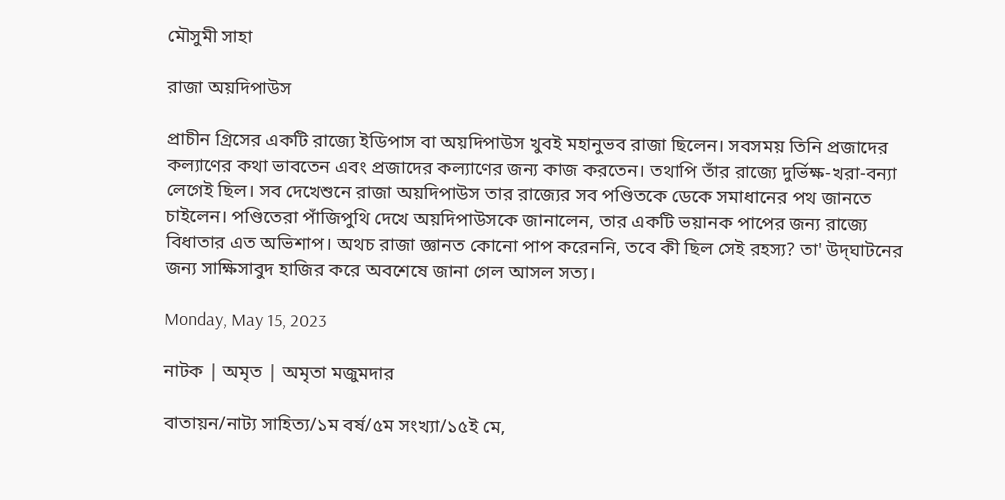মৌসুমী সাহা

রাজা অয়দিপাউস

প্রাচীন গ্রিসের একটি রাজ্যে ইডিপাস বা অয়দিপাউস খুবই মহানুভব রাজা ছিলেন। সবসময় তিনি প্রজাদের কল্যাণের কথা ভাবতেন এবং প্রজাদের কল্যাণের জন্য কাজ করতেন। তথাপি তাঁর রাজ্যে দুর্ভিক্ষ-খরা-বন্যা লেগেই ছিল। সব দেখেশুনে রাজা অয়দিপাউস তার রাজ্যের সব পণ্ডিতকে ডেকে সমাধানের পথ জানতে চাইলেন। পণ্ডিতেরা পাঁজিপুথি দেখে অয়দিপাউসকে জানালেন, তার একটি ভয়ানক পাপের জন্য রাজ্যে বিধাতার এত অভিশাপ। অথচ রাজা জ্ঞানত কোনো পাপ করেননি, তবে কী ছিল সেই রহস্য? তা' উদ্‌ঘাটনের জন্য সাক্ষিসাবুদ হাজির করে অবশেষে জানা গেল আসল সত্য।

Monday, May 15, 2023

নাটক | অমৃত | অমৃতা মজুমদার

বাতায়ন/নাট্য সাহিত্য/১ম বর্ষ/৫ম সংখ্যা/১৫ই মে,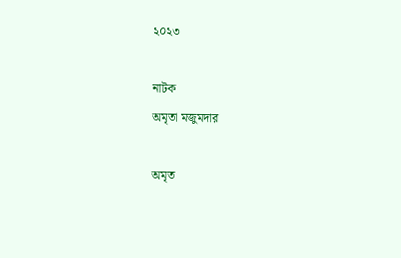২০২৩

নাটক
অমৃতা মজুমদার

অমৃত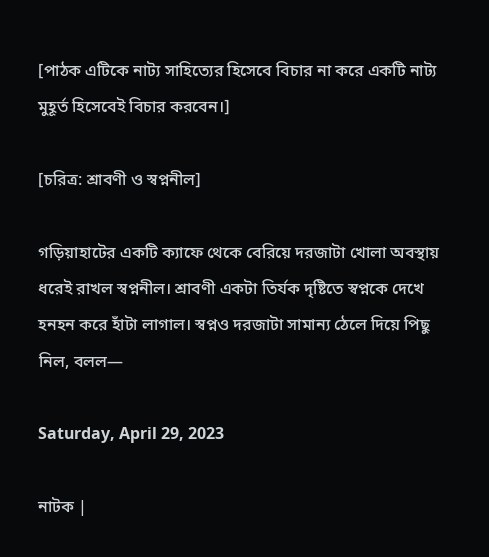[পাঠক এটিকে নাট্য সাহিত্যের হিসেবে বিচার না করে একটি নাট্য মুহূর্ত হিসেবেই বিচার করবেন।]

[চরিত্র: শ্রাবণী ও স্বপ্ননীল]

গড়িয়াহাটের একটি ক্যাফে থেকে বেরিয়ে দরজাটা খোলা অবস্থায় ধরেই রাখল স্বপ্ননীল। শ্রাবণী একটা তির্যক দৃষ্টিতে স্বপ্নকে দেখে হনহন করে হাঁটা লাগাল। স্বপ্নও দরজাটা সামান্য ঠেলে দিয়ে পিছু নিল, বলল—

Saturday, April 29, 2023

নাটক |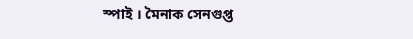স্পাই । মৈনাক সেনগুপ্ত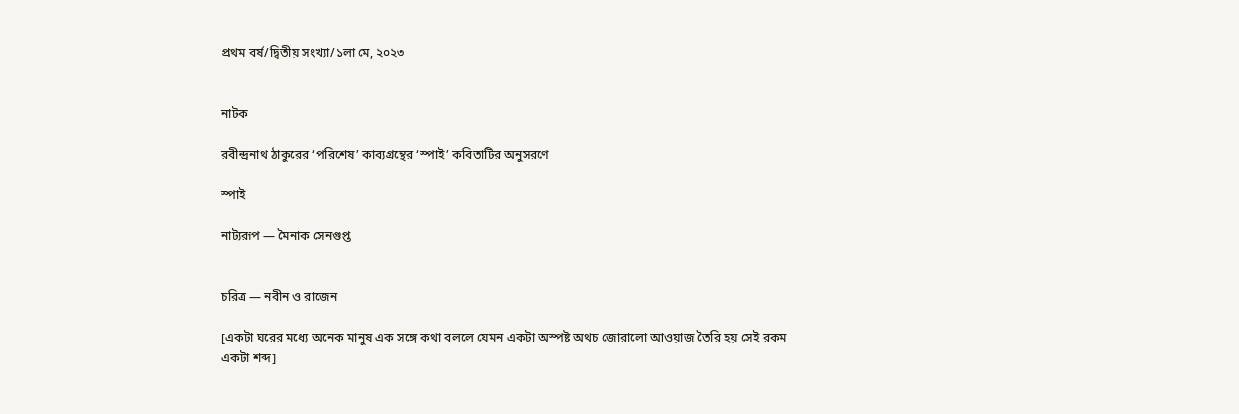প্রথম বর্ষ/দ্বিতীয় সংখ্যা/১লা মে, ২০২৩


নাটক

রবীন্দ্রনাথ ঠাকুরের ‘পরিশেষ’ কাব্যগ্রন্থের ‘স্পাই’ কবিতাটির অনুসরণে

স্পাই

নাট্যরূপ — মৈনাক সেনগুপ্ত


চরিত্র — নবীন ও রাজেন

[একটা ঘরের মধ্যে অনেক মানুষ এক সঙ্গে কথা বললে যেমন একটা অস্পষ্ট অথচ জোরালো আওয়াজ তৈরি হয় সেই রকম একটা শব্দ]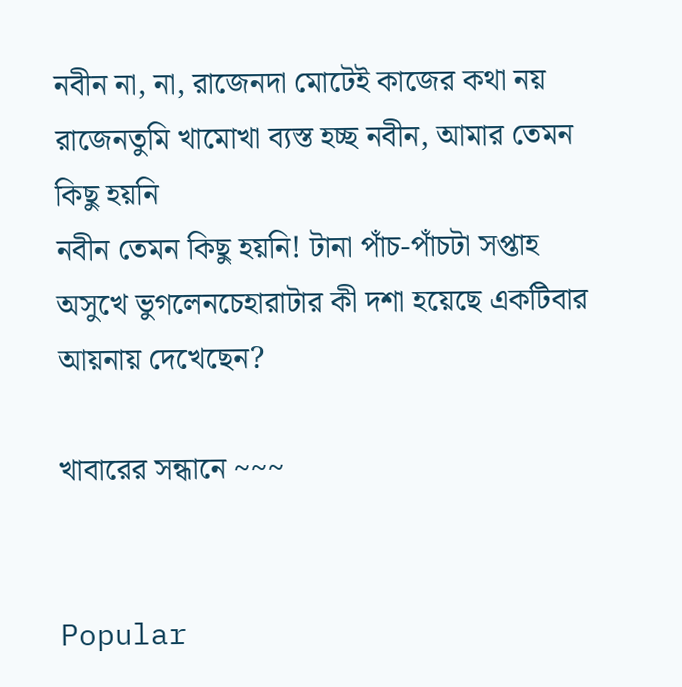নবীন না, না, রাজেনদা মোটেই কাজের কথা নয়
রাজেনতুমি খামোখা ব্যস্ত হচ্ছ নবীন, আমার তেমন কিছু হয়নি
নবীন তেমন কিছু হয়নি! টানা পাঁচ-পাঁচটা সপ্তাহ অসুখে ভুগলেনচেহারাটার কী দশা হয়েছে একটিবার আয়নায় দেখেছেন?

খাবারের সন্ধানে ~~~


Popular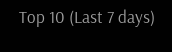Top 10 (Last 7 days)